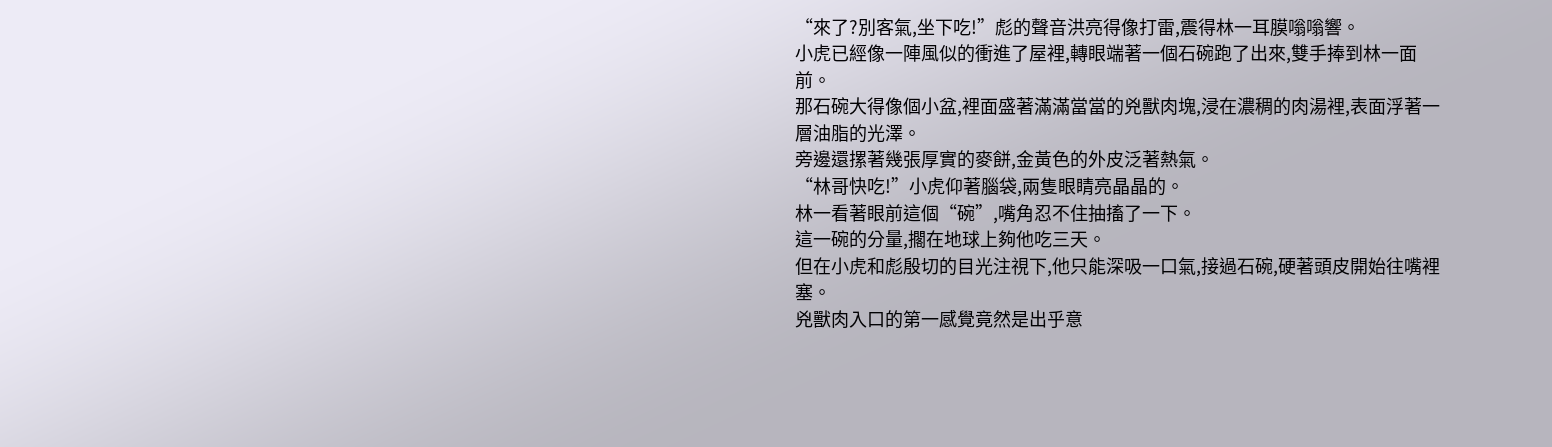“來了?別客氣,坐下吃!”彪的聲音洪亮得像打雷,震得林一耳膜嗡嗡響。
小虎已經像一陣風似的衝進了屋裡,轉眼端著一個石碗跑了出來,雙手捧到林一面前。
那石碗大得像個小盆,裡面盛著滿滿當當的兇獸肉塊,浸在濃稠的肉湯裡,表面浮著一層油脂的光澤。
旁邊還摞著幾張厚實的麥餅,金黃色的外皮泛著熱氣。
“林哥快吃!”小虎仰著腦袋,兩隻眼睛亮晶晶的。
林一看著眼前這個“碗”,嘴角忍不住抽搐了一下。
這一碗的分量,擱在地球上夠他吃三天。
但在小虎和彪殷切的目光注視下,他只能深吸一口氣,接過石碗,硬著頭皮開始往嘴裡塞。
兇獸肉入口的第一感覺竟然是出乎意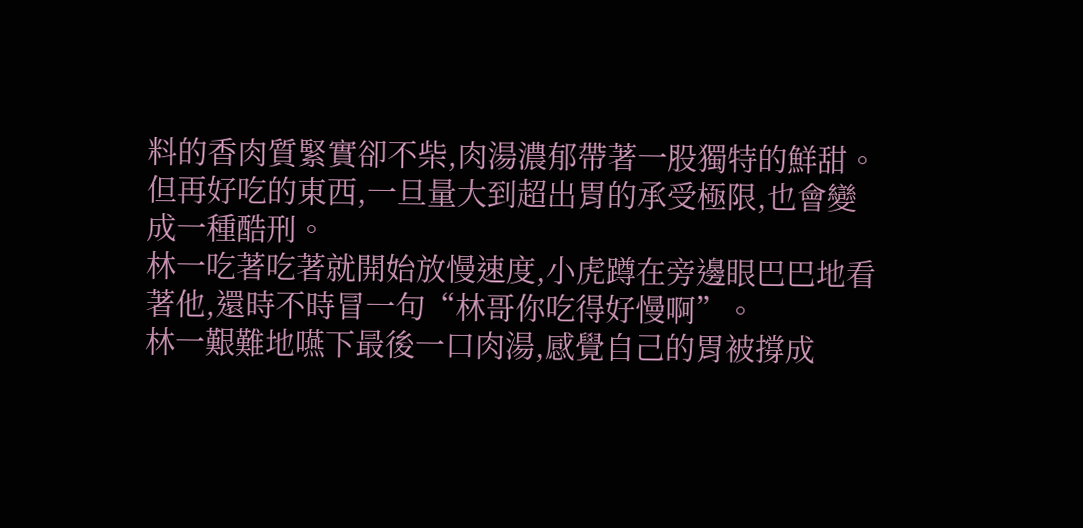料的香肉質緊實卻不柴,肉湯濃郁帶著一股獨特的鮮甜。
但再好吃的東西,一旦量大到超出胃的承受極限,也會變成一種酷刑。
林一吃著吃著就開始放慢速度,小虎蹲在旁邊眼巴巴地看著他,還時不時冒一句“林哥你吃得好慢啊”。
林一艱難地嚥下最後一口肉湯,感覺自己的胃被撐成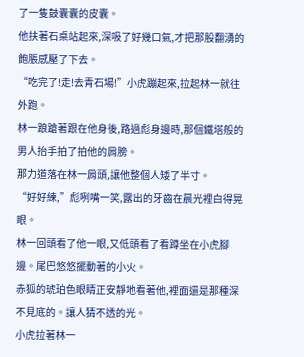了一隻鼓囊囊的皮囊。
他扶著石桌站起來,深吸了好幾口氣,才把那股翻湧的飽脹感壓了下去。
“吃完了!走!去青石場!”小虎蹦起來,拉起林一就往外跑。
林一踉蹌著跟在他身後,路過彪身邊時,那個鐵塔般的男人抬手拍了拍他的肩膀。
那力道落在林一肩頭,讓他整個人矮了半寸。
“好好練,”彪咧嘴一笑,露出的牙齒在晨光裡白得晃眼。
林一回頭看了他一眼,又低頭看了看蹲坐在小虎腳邊。尾巴悠悠擺動著的小火。
赤狐的琥珀色眼睛正安靜地看著他,裡面還是那種深不見底的。讓人猜不透的光。
小虎拉著林一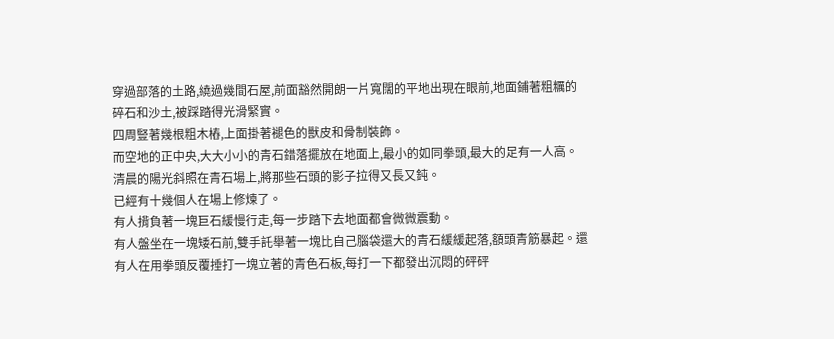穿過部落的土路,繞過幾間石屋,前面豁然開朗一片寬闊的平地出現在眼前,地面鋪著粗糲的碎石和沙土,被踩踏得光滑緊實。
四周豎著幾根粗木樁,上面掛著褪色的獸皮和骨制裝飾。
而空地的正中央,大大小小的青石錯落擺放在地面上,最小的如同拳頭,最大的足有一人高。
清晨的陽光斜照在青石場上,將那些石頭的影子拉得又長又鈍。
已經有十幾個人在場上修煉了。
有人揹負著一塊巨石緩慢行走,每一步踏下去地面都會微微震動。
有人盤坐在一塊矮石前,雙手託舉著一塊比自己腦袋還大的青石緩緩起落,額頭青筋暴起。還有人在用拳頭反覆捶打一塊立著的青色石板,每打一下都發出沉悶的砰砰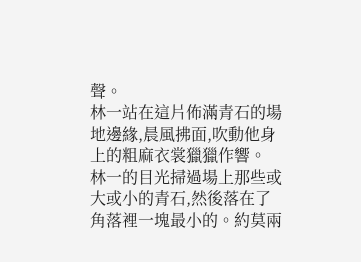聲。
林一站在這片佈滿青石的場地邊緣,晨風拂面,吹動他身上的粗麻衣裳獵獵作響。
林一的目光掃過場上那些或大或小的青石,然後落在了角落裡一塊最小的。約莫兩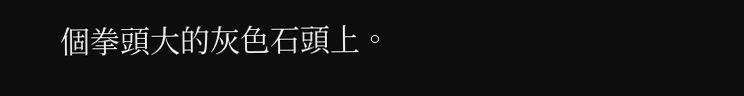個拳頭大的灰色石頭上。